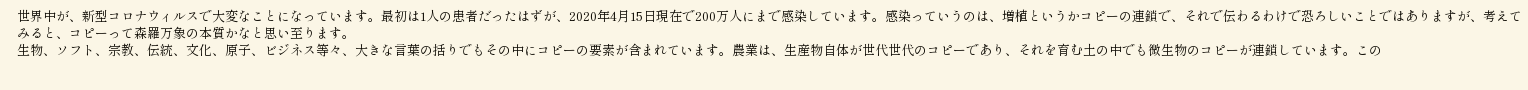世界中が、新型コロナウィルスで大変なことになっています。最初は1人の患者だったはずが、2020年4月15日現在で200万人にまで感染しています。感染っていうのは、増植というかコピーの連鎖で、それで伝わるわけで恐ろしいことではありますが、考えてみると、コピーって森羅万象の本質かなと思い至ります。
生物、ソフト、宗教、伝統、文化、原子、ビジネス等々、大きな言葉の括りでもその中にコピーの要素が含まれています。農業は、生産物自体が世代世代のコピーであり、それを育む土の中でも微生物のコピーが連鎖しています。この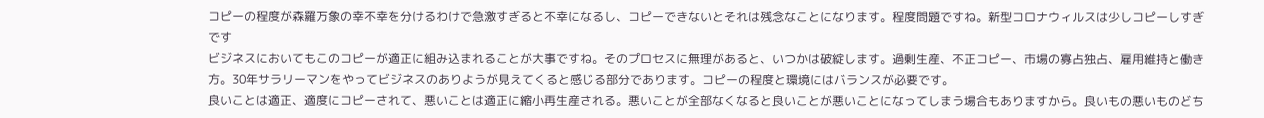コピーの程度が森羅万象の幸不幸を分けるわけで急激すぎると不幸になるし、コピーできないとそれは残念なことになります。程度問題ですね。新型コロナウィルスは少しコピーしすぎです
ビジネスにおいてもこのコピーが適正に組み込まれることが大事ですね。そのプロセスに無理があると、いつかは破綻します。過剰生産、不正コピー、市場の寡占独占、雇用維持と働き方。30年サラリーマンをやってビジネスのありようが見えてくると感じる部分であります。コピーの程度と環境にはバランスが必要です。
良いことは適正、適度にコピーされて、悪いことは適正に縮小再生産される。悪いことが全部なくなると良いことが悪いことになってしまう場合もありますから。良いもの悪いものどち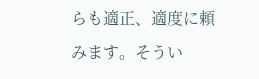らも適正、適度に頼みます。そうい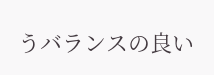うバランスの良い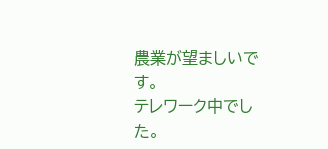農業が望ましいです。
テレワーク中でした。